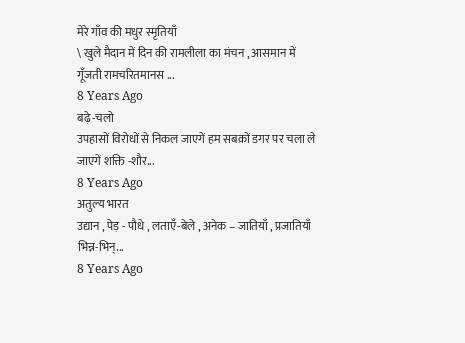मेरे गाँव की मधुर स्मृतियाँ
\ खुले मैदान में दिन की रामलीला का मंचन , आसमान में गूँजती रामचरितमानस ...
8 Years Ago
बढ़े-चलो
उपहासों विरोधों से निकल जाएगें हम सबक़ों डगर पर चला ले जाएगें शक्ति -शौर...
8 Years Ago
अतुल्य भारत
उद्यान , पेड़ - पौधे , लताएँ-बेले , अनेक – जातियाँ , प्रजातियाँ भिन्न-भिन्...
8 Years Ago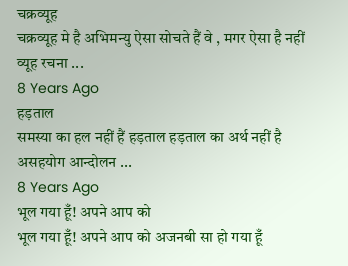चक्रव्यूह
चक्रव्यूह मे है अभिमन्यु ऐसा सोचते हैं वे , मगर ऐसा है नहीं व्यूह रचना ...
8 Years Ago
हड़ताल
समस्या का हल नहीं हैं हड़ताल हड़ताल का अर्थ नहीं है असहयोग आन्दोलन ...
8 Years Ago
भूल गया हूँ! अपने आप को
भूल गया हूँ! अपने आप को अजनबी सा हो गया हूँ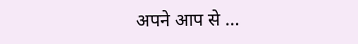अपने आप से …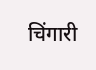चिंगारी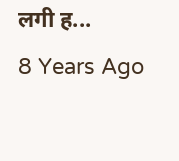लगी ह...
8 Years Ago